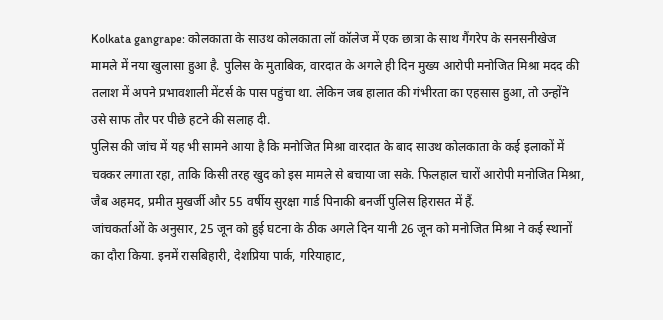Kolkata gangrape: कोलकाता के साउथ कोलकाता लॉ कॉलेज में एक छात्रा के साथ गैंगरेप के सनसनीखेज मामले में नया खुलासा हुआ है. पुलिस के मुताबिक, वारदात के अगले ही दिन मुख्य आरोपी मनोजित मिश्रा मदद की तलाश में अपने प्रभावशाली मेंटर्स के पास पहुंचा था. लेकिन जब हालात की गंभीरता का एहसास हुआ, तो उन्होंने उसे साफ तौर पर पीछे हटने की सलाह दी.
पुलिस की जांच में यह भी सामने आया है कि मनोजित मिश्रा वारदात के बाद साउथ कोलकाता के कई इलाकों में चक्कर लगाता रहा, ताकि किसी तरह खुद को इस मामले से बचाया जा सके. फिलहाल चारों आरोपी मनोजित मिश्रा, जैब अहमद, प्रमीत मुखर्जी और 55 वर्षीय सुरक्षा गार्ड पिनाकी बनर्जी पुलिस हिरासत में हैं.
जांचकर्ताओं के अनुसार, 25 जून को हुई घटना के ठीक अगले दिन यानी 26 जून को मनोजित मिश्रा ने कई स्थानों का दौरा किया. इनमें रासबिहारी, देशप्रिया पार्क, गरियाहाट,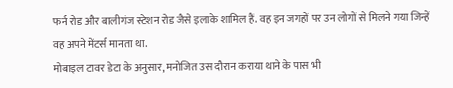फर्न रोड और बालीगंज स्टेशन रोड जैसे इलाके शामिल हैं. वह इन जगहों पर उन लोगों से मिलने गया जिन्हें वह अपने मेंटर्स मानता था.
मोबाइल टावर डेटा के अनुसार, मनोजित उस दौरान कराया थाने के पास भी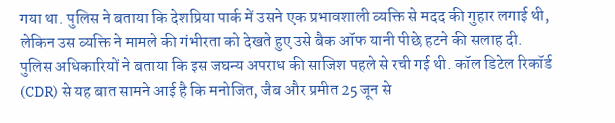गया था. पुलिस ने बताया कि देशप्रिया पार्क में उसने एक प्रभावशाली व्यक्ति से मदद की गुहार लगाई थी, लेकिन उस व्यक्ति ने मामले की गंभीरता को देखते हुए उसे बैक ऑफ यानी पीछे हटने की सलाह दी.
पुलिस अधिकारियों ने बताया कि इस जघन्य अपराध की साजिश पहले से रची गई थी. कॉल डिटेल रिकॉर्ड (CDR) से यह बात सामने आई है कि मनोजित, जैब और प्रमीत 25 जून से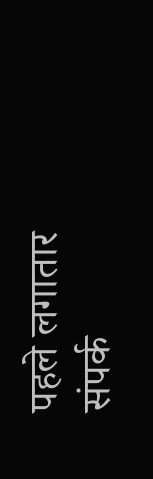पहले लगातार संपर्क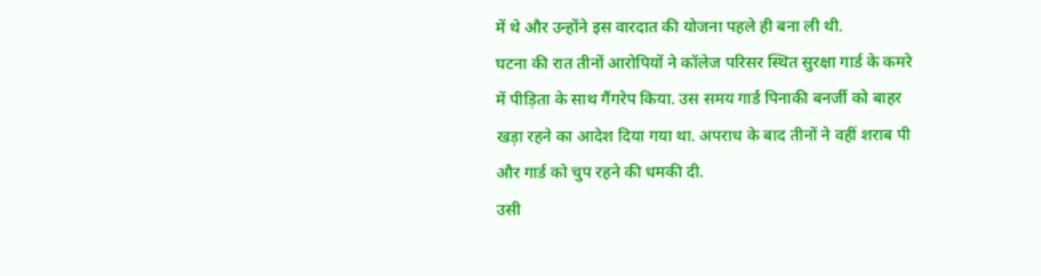में थे और उन्होंने इस वारदात की योजना पहले ही बना ली थी.
घटना की रात तीनों आरोपियों ने कॉलेज परिसर स्थित सुरक्षा गार्ड के कमरे में पीड़िता के साथ गैंगरेप किया. उस समय गार्ड पिनाकी बनर्जी को बाहर खड़ा रहने का आदेश दिया गया था. अपराध के बाद तीनों ने वहीं शराब पी और गार्ड को चुप रहने की धमकी दी.
उसी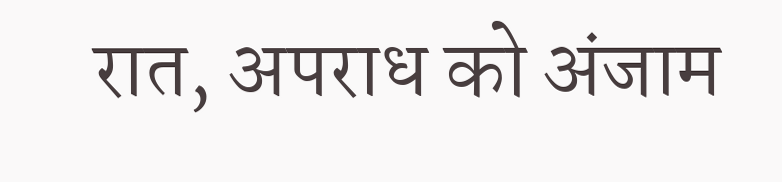रात, अपराध को अंजाम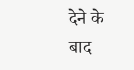देने के बाद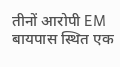तीनों आरोपी EM बायपास स्थित एक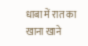धाबा में रात का खाना खाने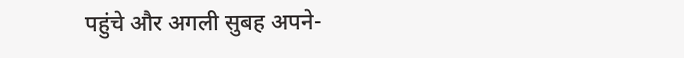पहुंचे और अगली सुबह अपने-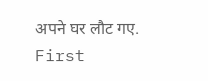अपने घर लौट गए. First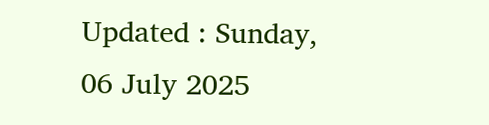Updated : Sunday, 06 July 2025